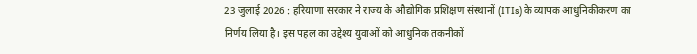23 जुलाई 2026 : हरियाणा सरकार ने राज्य के औद्योगिक प्रशिक्षण संस्थानों (ITIs) के व्यापक आधुनिकीकरण का निर्णय लिया है। इस पहल का उद्देश्य युवाओं को आधुनिक तकनीकों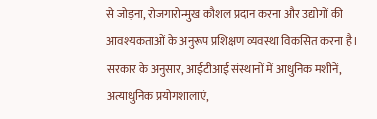से जोड़ना, रोजगारोन्मुख कौशल प्रदान करना और उद्योगों की आवश्यकताओं के अनुरूप प्रशिक्षण व्यवस्था विकसित करना है।
सरकार के अनुसार, आईटीआई संस्थानों में आधुनिक मशीनें, अत्याधुनिक प्रयोगशालाएं,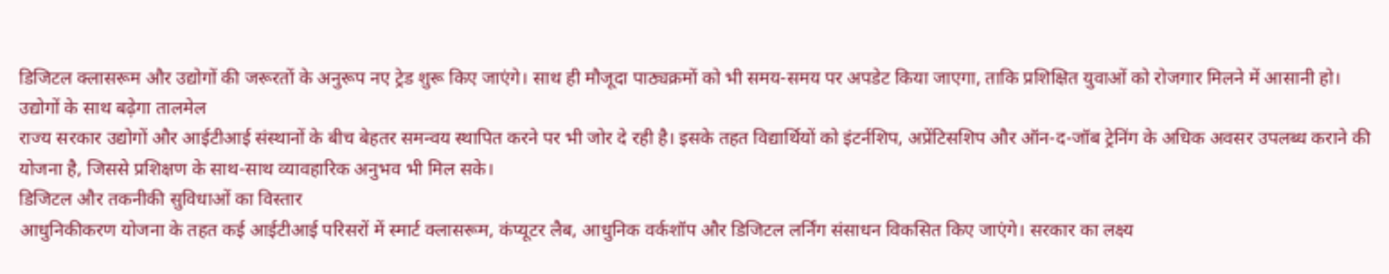डिजिटल क्लासरूम और उद्योगों की जरूरतों के अनुरूप नए ट्रेड शुरू किए जाएंगे। साथ ही मौजूदा पाठ्यक्रमों को भी समय-समय पर अपडेट किया जाएगा, ताकि प्रशिक्षित युवाओं को रोजगार मिलने में आसानी हो।
उद्योगों के साथ बढ़ेगा तालमेल
राज्य सरकार उद्योगों और आईटीआई संस्थानों के बीच बेहतर समन्वय स्थापित करने पर भी जोर दे रही है। इसके तहत विद्यार्थियों को इंटर्नशिप, अप्रेंटिसशिप और ऑन-द-जॉब ट्रेनिंग के अधिक अवसर उपलब्ध कराने की योजना है, जिससे प्रशिक्षण के साथ-साथ व्यावहारिक अनुभव भी मिल सके।
डिजिटल और तकनीकी सुविधाओं का विस्तार
आधुनिकीकरण योजना के तहत कई आईटीआई परिसरों में स्मार्ट क्लासरूम, कंप्यूटर लैब, आधुनिक वर्कशॉप और डिजिटल लर्निंग संसाधन विकसित किए जाएंगे। सरकार का लक्ष्य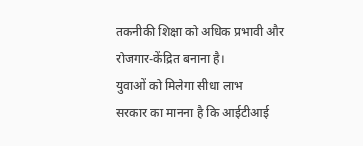तकनीकी शिक्षा को अधिक प्रभावी और रोजगार-केंद्रित बनाना है।
युवाओं को मिलेगा सीधा लाभ
सरकार का मानना है कि आईटीआई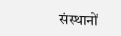संस्थानों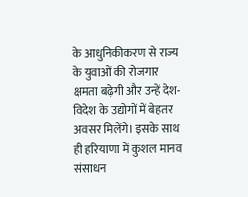के आधुनिकीकरण से राज्य के युवाओं की रोजगार क्षमता बढ़ेगी और उन्हें देश-विदेश के उद्योगों में बेहतर अवसर मिलेंगे। इसके साथ ही हरियाणा में कुशल मानव संसाधन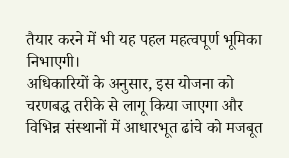तैयार करने में भी यह पहल महत्वपूर्ण भूमिका निभाएगी।
अधिकारियों के अनुसार, इस योजना को चरणबद्ध तरीके से लागू किया जाएगा और विभिन्न संस्थानों में आधारभूत ढांचे को मजबूत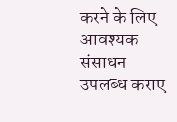करने के लिए आवश्यक संसाधन उपलब्ध कराए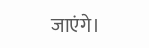जाएंगे।